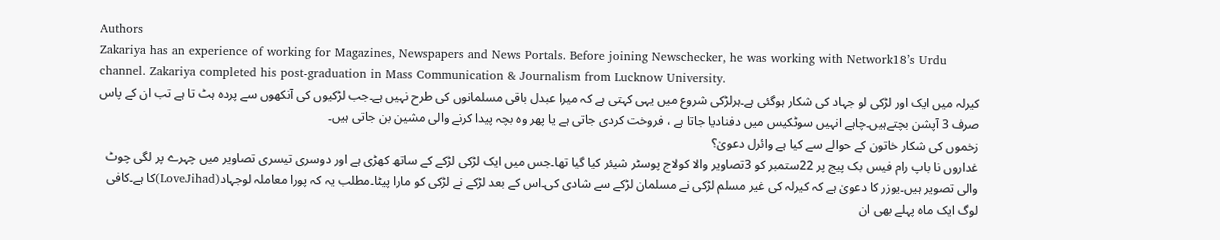Authors
Zakariya has an experience of working for Magazines, Newspapers and News Portals. Before joining Newschecker, he was working with Network18’s Urdu channel. Zakariya completed his post-graduation in Mass Communication & Journalism from Lucknow University.
کیرلہ میں ایک اور لڑکی لو جہاد کی شکار ہوگئی ہے۔ہرلڑکی شروع میں یہی کہتی ہے کہ میرا عبدل باقی مسلمانوں کی طرح نہیں ہے۔جب لڑکیوں کی آنکھوں سے پردہ ہٹ تا ہے تب ان کے پاس صرف 3 آپشن بچتےہیں۔چاہے انہیں سوٹکیس میں دفنادیا جاتا ہے ، فروخت کردی جاتی ہے یا پھر وہ بچہ پیدا کرنے والی مشین بن جاتی ہیں۔
زخموں کی شکار خاتون کے حوالے سے کیا ہے وائرل دعویٰ؟
غداروں نا باپ رام فیس بک پیج پر 22ستمبر کو 3تصاویر والا کولاج پوسٹر شیئر کیا گیا تھا۔جس میں ایک لڑکی لڑکے کے ساتھ کھڑی ہے اور دوسری تیسری تصاویر میں چہرے پر لگی چوٹ والی تصویر ہیں۔یوزر کا دعویٰ ہے کہ کیرلہ کی غیر مسلم لڑکی نے مسلمان لڑکے سے شادی کی۔اس کے بعد لڑکے نے لڑکی کو مارا پیٹا۔مطلب یہ کہ پورا معاملہ لوجہاد(LoveJihad)کا ہے۔کافی لوگ ایک ماہ پہلے بھی ان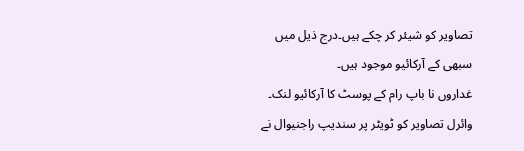تصاویر کو شیئر کر چکے ہیں۔درج ذیل میں سبھی کے آرکائیو موجود ہیں۔
غداروں نا باپ رام کے پوسٹ کا آرکائیو لنک۔
وائرل تصاویر کو ٹویٹر پر سندیپ راجنیوال نے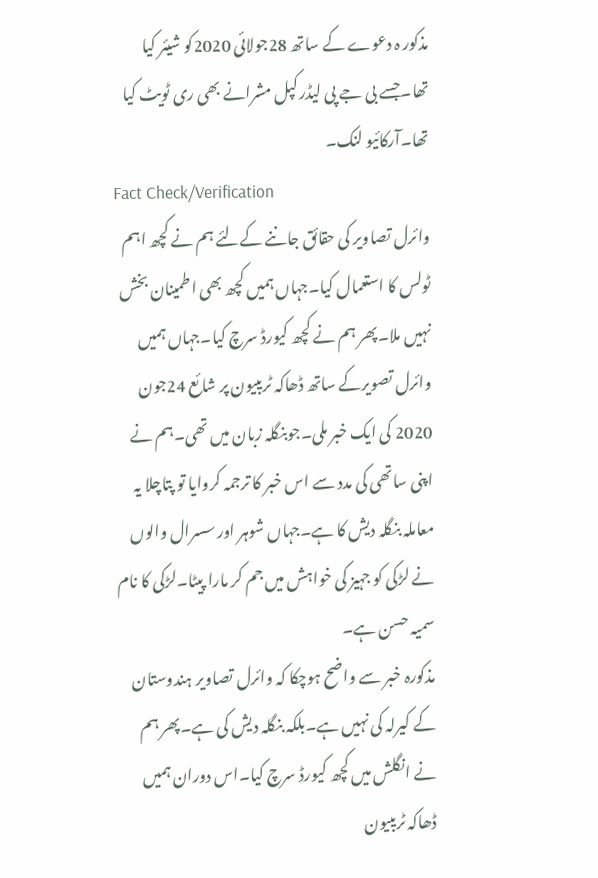مذکور ہ دعوے کے ساتھ 28جولائی 2020کو شیئر کیا تھا۔جسے بی جے پی لیڈر کپل مشرانے بھی ری ٹویٹ کیا تھا۔آرکائیو لنک۔
Fact Check/Verification
وائرل تصاویر کی حقائق جاننے کےلئے ہم نے کچھ اہم ٹولس کا استعمال کیا۔جہاں ہمیں کچھ بھی اطمینان بخش نہیں ملا۔پھر ہم نے کچھ کیورڈ سرچ کیا۔جہاں ہمیں وائرل تصویرکے ساتھ ڈھاکہ ٹریبیون پر شائع 24جون 2020 کی ایک خبر ملی۔جوبنگلہ زبان میں تھی۔ہم نے اپنی ساتھی کی مدد سے اس خبر کا ترجمہ کروایا تو پتاچلا یہ معاملہ بنگلہ دیش کا ہے۔جہاں شوہر اور سسرال والوں نے لڑکی کو جہیز کی خواہش میں جم کر مارا پیٹا۔لڑکی کا نام سمیہ حسن ہے۔
مذکورہ خبر سے واضح ہوچکا کہ وائرل تصاویر ہندوستان کے کیرلہ کی نہیں ہے۔بلکہ بنگلہ دیش کی ہے۔پھر ہم نے انگلش میں کچھ کیورڈ سرچ کیا۔اس دوران ہمیں ڈھاکہ ٹریبیون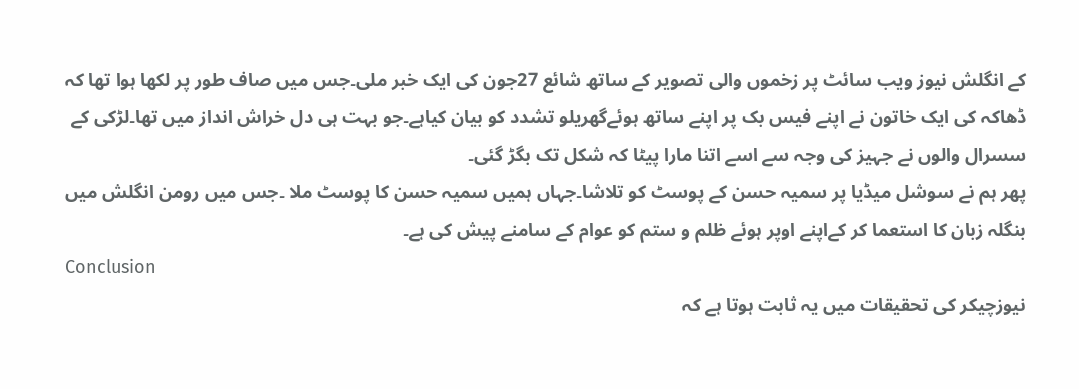کے انگلش نیوز ویب سائٹ پر زخموں والی تصویر کے ساتھ شائع 27جون کی ایک خبر ملی۔جس میں صاف طور پر لکھا ہوا تھا کہ ڈھاکہ کی ایک خاتون نے اپنے فیس بک پر اپنے ساتھ ہوئےگھریلو تشدد کو بیان کیاہے۔جو بہت ہی دل خراش انداز میں تھا۔لڑکی کے سسرال والوں نے جہیز کی وجہ سے اسے اتنا مارا پیٹا کہ شکل تک بگڑ گئی۔
پھر ہم نے سوشل میڈیا پر سمیہ حسن کے پوسٹ کو تلاشا۔جہاں ہمیں سمیہ حسن کا پوسٹ ملا ۔جس میں رومن انگلش میں بنگلہ زبان کا استعما کر کےاپنے اوپر ہوئے ظلم و ستم کو عوام کے سامنے پیش کی ہے۔
Conclusion
نیوزچیکر کی تحقیقات میں یہ ثابت ہوتا ہے کہ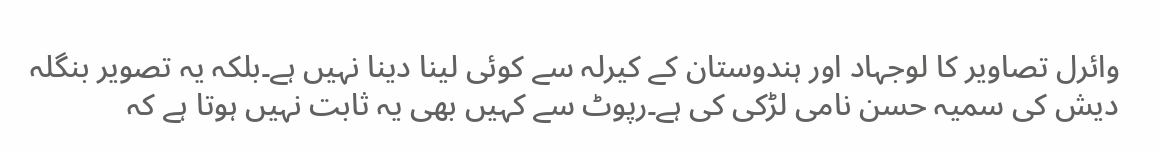وائرل تصاویر کا لوجہاد اور ہندوستان کے کیرلہ سے کوئی لینا دینا نہیں ہے۔بلکہ یہ تصویر بنگلہ دیش کی سمیہ حسن نامی لڑکی کی ہے۔رپوٹ سے کہیں بھی یہ ثابت نہیں ہوتا ہے کہ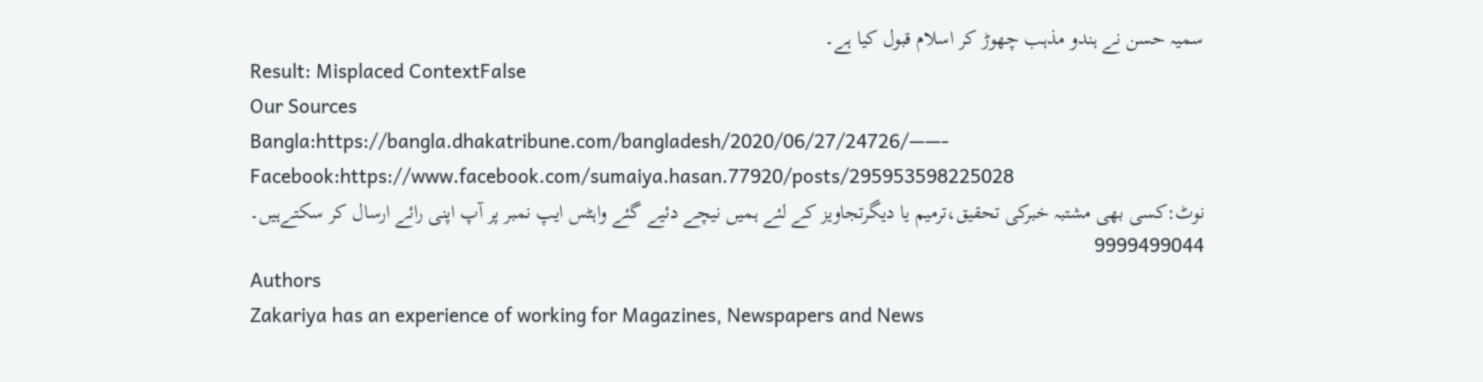سمیہ حسن نے ہندو مذہب چھوڑ کر اسلام قبول کیا ہے۔
Result: Misplaced ContextFalse
Our Sources
Bangla:https://bangla.dhakatribune.com/bangladesh/2020/06/27/24726/——-
Facebook:https://www.facebook.com/sumaiya.hasan.77920/posts/295953598225028
نوٹ:کسی بھی مشتبہ خبرکی تحقیق،ترمیم یا دیگرتجاویز کے لئے ہمیں نیچے دئیے گئے واہٹس ایپ نمبر پر آپ اپنی رائے ارسال کر سکتےہیں۔
9999499044
Authors
Zakariya has an experience of working for Magazines, Newspapers and News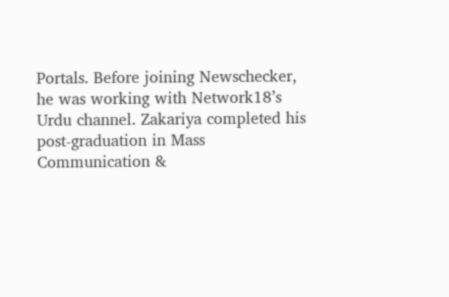Portals. Before joining Newschecker, he was working with Network18’s Urdu channel. Zakariya completed his post-graduation in Mass Communication &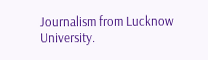Journalism from Lucknow University.